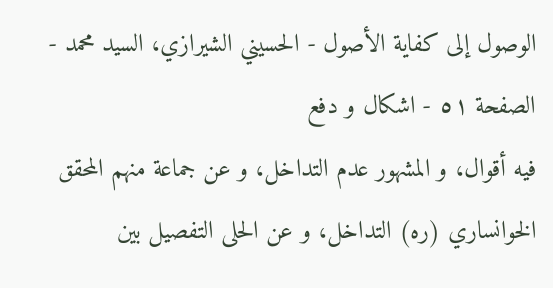الوصول إلى كفاية الأصول - الحسيني الشيرازي، السيد محمد - الصفحة ٥١ - اشكال و دفع
فيه أقوال، و المشهور عدم التداخل، و عن جماعة منهم المحقق الخوانساري (ره) التداخل، و عن الحلى التفصيل بين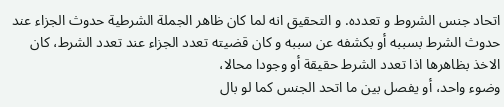اتحاد جنس الشروط و تعدده. و التحقيق انه لما كان ظاهر الجملة الشرطية حدوث الجزاء عند حدوث الشرط بسببه أو بكشفه عن سببه و كان قضيته تعدد الجزاء عند تعدد الشرط، كان الاخذ بظاهرها اذا تعدد الشرط حقيقة أو وجودا محالا،
وضوء واحد، أو يفصل بين ما اتحد الجنس كما لو بال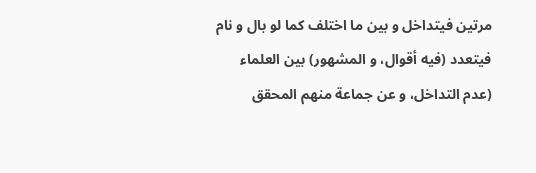مرتين فيتداخل و بين ما اختلف كما لو بال و نام فيتعدد (فيه أقوال، و المشهور) بين العلماء (عدم التداخل، و عن جماعة منهم المحقق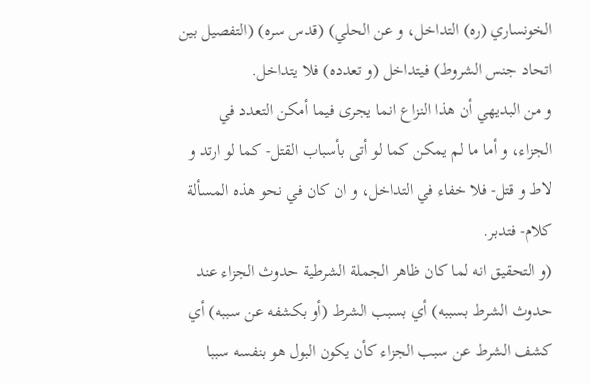الخونساري (ره) التداخل، و عن الحلي) (قدس سره) (التفصيل بين اتحاد جنس الشروط) فيتداخل (و تعدده) فلا يتداخل.
و من البديهي أن هذا النزاع انما يجرى فيما أمكن التعدد في الجزاء، و أما ما لم يمكن كما لو أتى بأسباب القتل- كما لو ارتد و لاط و قتل- فلا خفاء في التداخل، و ان كان في نحو هذه المسألة كلام- فتدبر.
(و التحقيق انه لما كان ظاهر الجملة الشرطية حدوث الجزاء عند حدوث الشرط بسببه) أي بسبب الشرط (أو بكشفه عن سببه) أي كشف الشرط عن سبب الجزاء كأن يكون البول هو بنفسه سببا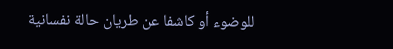للوضوء أو كاشفا عن طريان حالة نفسانية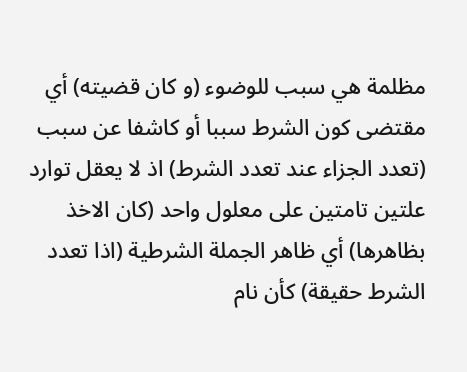مظلمة هي سبب للوضوء (و كان قضيته) أي مقتضى كون الشرط سببا أو كاشفا عن سبب (تعدد الجزاء عند تعدد الشرط) اذ لا يعقل توارد علتين تامتين على معلول واحد (كان الاخذ بظاهرها) أي ظاهر الجملة الشرطية (اذا تعدد الشرط حقيقة) كأن نام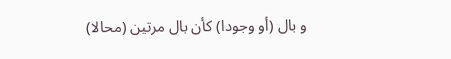و بال (أو وجودا) كأن بال مرتين (محالا)